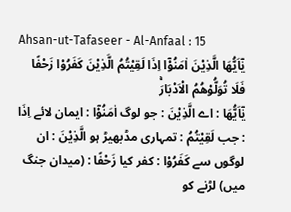Ahsan-ut-Tafaseer - Al-Anfaal : 15
یٰۤاَیُّهَا الَّذِیْنَ اٰمَنُوْۤا اِذَا لَقِیْتُمُ الَّذِیْنَ كَفَرُوْا زَحْفًا فَلَا تُوَلُّوْهُمُ الْاَدْبَارَۚ
يٰٓاَيُّھَا : اے الَّذِيْنَ : جو لوگ اٰمَنُوْٓا : ایمان لائے اِذَا : جب لَقِيْتُمُ : تمہاری مڈبھیڑ ہو الَّذِيْنَ : ان لوگوں سے كَفَرُوْا : کفر کیا زَحْفًا : (میدان جنگ میں) لڑنے کو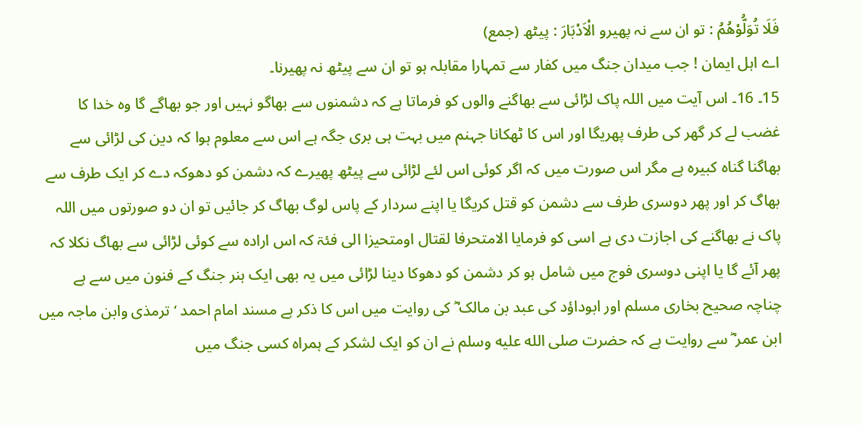فَلَا تُوَلُّوْهُمُ : تو ان سے نہ پھیرو الْاَدْبَارَ : پیٹھ (جمع)
اے اہل ایمان ! جب میدان جنگ میں کفار سے تمہارا مقابلہ ہو تو ان سے پیٹھ نہ پھیرنا۔
15۔ 16۔ اس آیت میں اللہ پاک لڑائی سے بھاگنے والوں کو فرماتا ہے کہ دشمنوں سے بھاگو نہیں اور جو بھاگے گا وہ خدا کا غضب لے کر گھر کی طرف پھریگا اور اس کا ٹھکانا جہنم میں بہت ہی بری جگہ ہے اس سے معلوم ہوا کہ دین کی لڑائی سے بھاگنا گناہ کبیرہ ہے مگر اس صورت میں کہ اگر کوئی اس لئے لڑائی سے پیٹھ پھیرے کہ دشمن کو دھوکہ دے کر ایک طرف سے بھاگ کر اور پھر دوسری طرف سے دشمن کو قتل کریگا یا اپنے سردار کے پاس لوگ بھاگ کر جائیں تو ان دو صورتوں میں اللہ پاک نے بھاگنے کی اجازت دی ہے اسی کو فرمایا الامتحرفا لقتال اومتحیزا الی فئۃ کہ اس ارادہ سے کوئی لڑائی سے بھاگ نکلا کہ پھر آئے گا یا اپنی دوسری فوج میں شامل ہو کر دشمن کو دھوکا دینا لڑائی میں یہ بھی ایک ہنر جنگ کے فنون میں سے ہے چناچہ صحیح بخاری مسلم اور ابوداؤد کی عبد بن مالک ؓ کی روایت میں اس کا ذکر ہے مسند امام احمد ‘ ترمذی وابن ماجہ میں ابن عمر ؓ سے روایت ہے کہ حضرت صلى الله عليه وسلم نے ان کو ایک لشکر کے ہمراہ کسی جنگ میں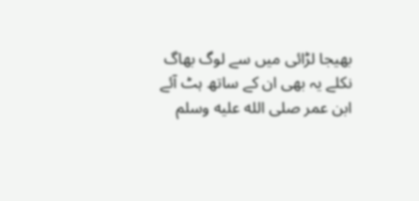بھیجا لڑائی میں سے لوگ بھاگ نکلے یہ بھی ان کے ساتھ ہٹ آئے ابن عمر صلى الله عليه وسلم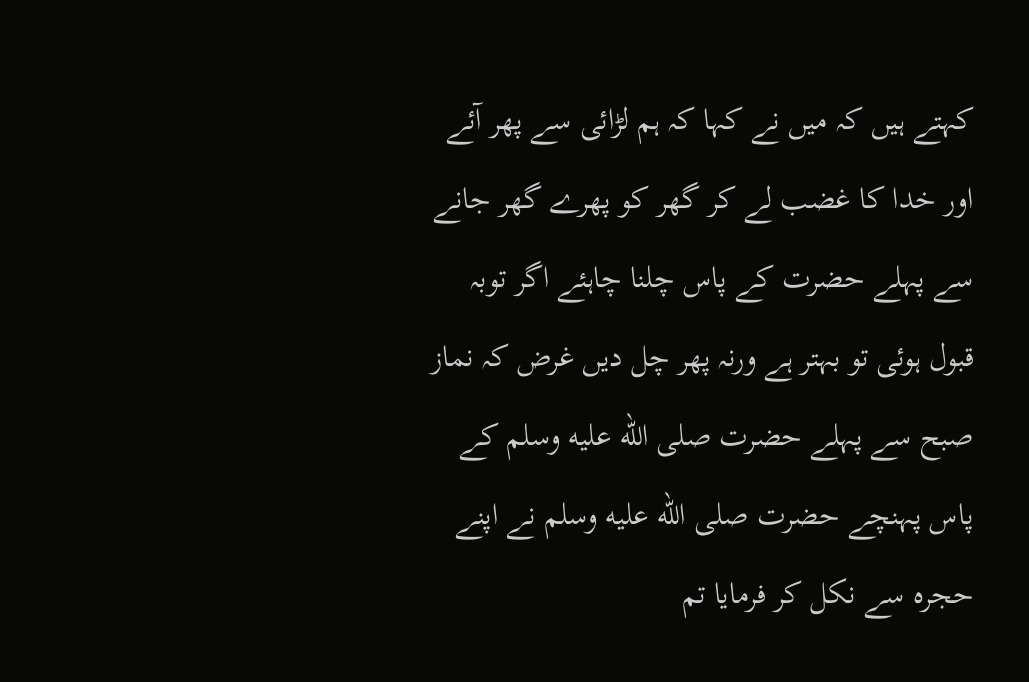کہتے ہیں کہ میں نے کہا کہ ہم لڑائی سے پھر آئے اور خدا کا غضب لے کر گھر کو پھرے گھر جانے سے پہلے حضرت کے پاس چلنا چاہئے اگر توبہ قبول ہوئی تو بہتر ہے ورنہ پھر چل دیں غرض کہ نماز صبح سے پہلے حضرت صلى الله عليه وسلم کے پاس پہنچے حضرت صلى الله عليه وسلم نے اپنے حجرہ سے نکل کر فرمایا تم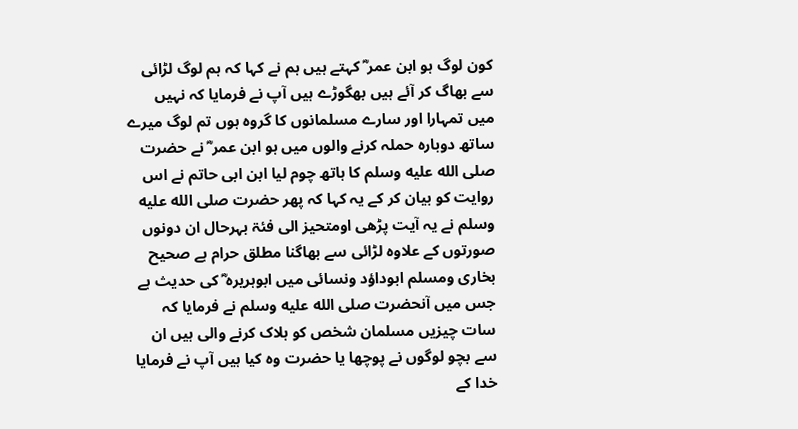کون لوگ ہو ابن عمر ؓ کہتے ہیں ہم نے کہا کہ ہم لوگ لڑائی سے بھاگ کر آئے ہیں بھگوڑے ہیں آپ نے فرمایا کہ نہیں میں تمہارا اور سارے مسلمانوں کا گروہ ہوں تم لوگ میرے ساتھ دوبارہ حملہ کرنے والوں میں ہو ابن عمر ؓ نے حضرت صلى الله عليه وسلم کا ہاتھ چوم لیا ابن ابی حاتم نے اس روایت کو بیان کر کے یہ کہا کہ پھر حضرت صلى الله عليه وسلم نے یہ آیت پڑھی اومتحیز الی فئۃ بہرحال ان دونوں صورتوں کے علاوہ لڑائی سے بھاگنا مطلق حرام ہے صحیح بخاری ومسلم ابوداؤد ونسائی میں ابوہریرہ ؓ کی حدیث ہے جس میں آنحضرت صلى الله عليه وسلم نے فرمایا کہ سات چیزیں مسلمان شخص کو ہلاک کرنے والی ہیں ان سے بچو لوگوں نے پوچھا یا حضرت وہ کیا ہیں آپ نے فرمایا خدا کے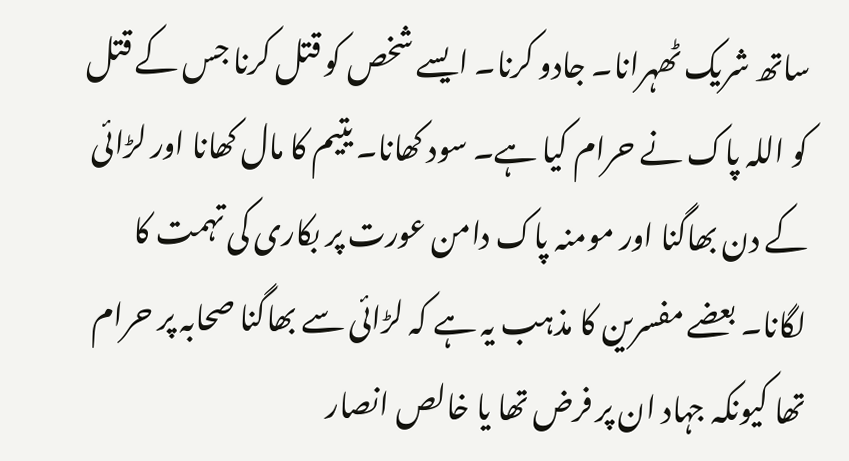ساتھ شریک ٹھہرانا۔ جادو کرنا۔ ایسے شخص کو قتل کرنا جس کے قتل کو اللہ پاک نے حرام کیا ہے۔ سود کھانا۔ یتیم کا مال کھانا اور لڑائی کے دن بھاگنا اور مومنہ پاک دامن عورت پر بکاری کی تہمت کا لگانا۔ بعضے مفسرین کا مذہب یہ ہے کہ لڑائی سے بھاگنا صحابہ پر حرام تھا کیونکہ جہاد ان پر فرض تھا یا خالص انصار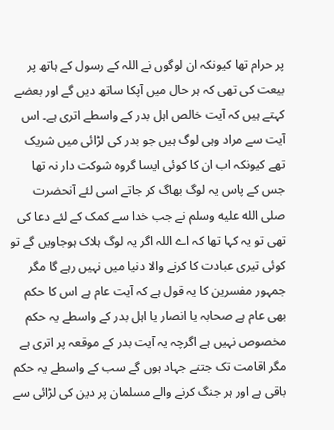پر حرام تھا کیونکہ ان لوگوں نے اللہ کے رسول کے ہاتھ پر بیعت کی تھی کہ ہر حال میں آپکا ساتھ دیں گے اور بعضے کہتے ہیں کہ آیت خالص اہل بدر کے واسطے اتری ہے۔ اس آیت سے مراد وہی لوگ ہیں جو بدر کی لڑائی میں شریک تھے کیونکہ اب ان کا کوئی ایسا گروہ شوکت دار نہ تھا جس کے پاس یہ لوگ بھاگ کر جاتے اسی لئے آنحضرت صلى الله عليه وسلم نے جب خدا سے کمک کے لئے دعا کی تھی تو یہ کہا تھا کہ اے اللہ اگر یہ لوگ ہلاک ہوجاویں گے تو کوئی تیری عبادت کا کرنے والا دنیا میں نہیں رہے گا مگر جمہور مفسرین کا یہ قول ہے کہ آیت عام ہے اس کا حکم بھی عام ہے صحابہ یا انصار یا اہل بدر کے واسطے یہ حکم مخصوص نہیں ہے اگرچہ یہ آیت بدر کے موقعہ پر اتری ہے مگر اقامت تک جتنے جہاد ہوں گے سب کے واسطے یہ حکم باقی ہے اور ہر جنگ کرنے والے مسلمان پر دین کی لڑائی سے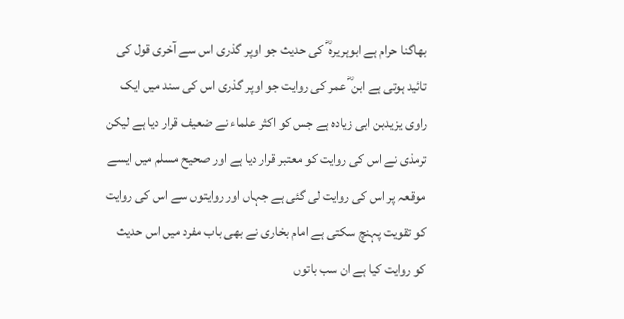بھاگنا حرام ہے ابوہریرہ ؓ کی حدیث جو اوپر گذری اس سے آخری قول کی تائید ہوتی ہے ابن ؓ عمر کی روایت جو اوپر گذری اس کی سند میں ایک راوی یزیدبن ابی زیادہ ہے جس کو اکثر علماء نے ضعیف قرار دیا ہے لیکن ترمذی نے اس کی روایت کو معتبر قرار دیا ہے اور صحیح مسلم میں ایسے موقعہ پر اس کی روایت لی گئی ہے جہاں اور روایتوں سے اس کی روایت کو تقویت پہنچ سکتی ہے امام بخاری نے بھی باب مفرد میں اس حدیث کو روایت کیا ہے ان سب باتوں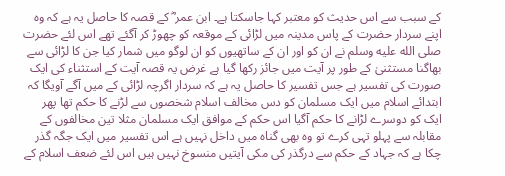کے سبب سے اس حدیث کو معتبر کہا جاسکتا ہے۔ ابن عمر ؓ کے قصہ کا حاصل یہ ہے کہ وہ اپنے سردار حضرت کے پاس مدینہ میں لڑائی کے موقعہ کو چھوڑ کر آگئے تھے اس لئے حضرت صلى الله عليه وسلم نے ان کو اور ان کے ساتھیوں کو ان لوگو میں شمار کیا جن کا لڑائی سے بھاگنا مستثنیٰ کے طور پر آیت میں جائز رکھا گیا ہے غرض یہ قصہ آیت کے استثناء کی ایک صورت کی تفسیر ہے جس تفسیر کا حاصل یہ ہے کہ سردار اگرچہ لڑائی کے میں آگے آویگا کہ ابتدائے اسلام میں ایک مسلمان کو دس مخالف اسلام شخصوں سے لڑنے کا حکم تھا پھر ایک کو دوسرے لڑانے کا حکم آگیا اس حکم کے موافق ایک مسلمان مثلا تین مخالفوں کے مقابلہ سے پہلو تہی کرے تو وہ بھی گناہ میں داخل نہیں ہے اس تفسیر میں ایک جگہ گذر چکا ہے کہ جہاد کے حکم سے درگذر کی مکی آیتیں منسوخ نہیں ہیں اس لئے ضعف اسلام کے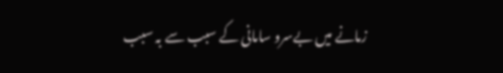زمانے میں بےسرو سامانی کے سبب سے بہ سبب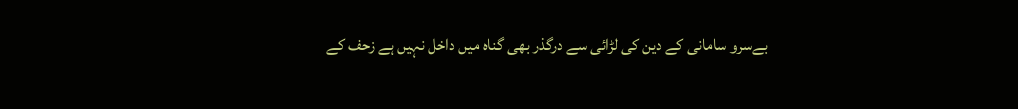بےسرو سامانی کے دین کی لڑائی سے درگذر بھی گناہ میں داخل نہیں ہے زحف کے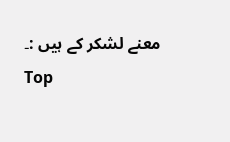معنے لشکر کے ہیں :۔
Top